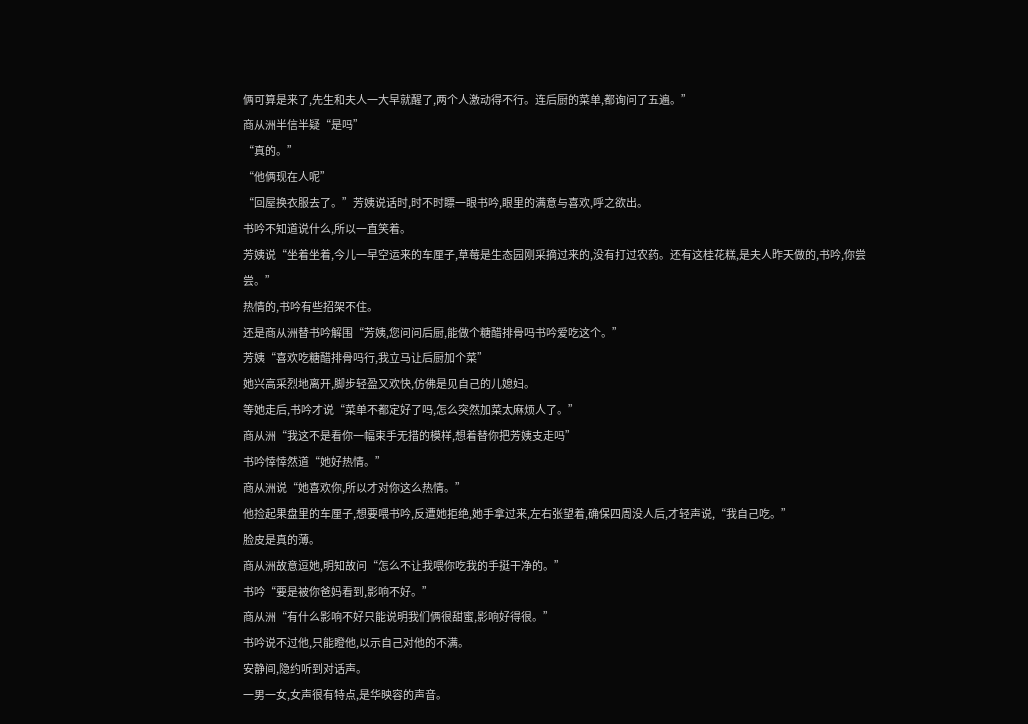俩可算是来了,先生和夫人一大早就醒了,两个人激动得不行。连后厨的菜单,都询问了五遍。”
商从洲半信半疑“是吗”
“真的。”
“他俩现在人呢”
“回屋换衣服去了。”芳姨说话时,时不时瞟一眼书吟,眼里的满意与喜欢,呼之欲出。
书吟不知道说什么,所以一直笑着。
芳姨说“坐着坐着,今儿一早空运来的车厘子,草莓是生态园刚采摘过来的,没有打过农药。还有这桂花糕,是夫人昨天做的,书吟,你尝尝。”
热情的,书吟有些招架不住。
还是商从洲替书吟解围“芳姨,您问问后厨,能做个糖醋排骨吗书吟爱吃这个。”
芳姨“喜欢吃糖醋排骨吗行,我立马让后厨加个菜”
她兴高采烈地离开,脚步轻盈又欢快,仿佛是见自己的儿媳妇。
等她走后,书吟才说“菜单不都定好了吗,怎么突然加菜太麻烦人了。”
商从洲“我这不是看你一幅束手无措的模样,想着替你把芳姨支走吗”
书吟悻悻然道“她好热情。”
商从洲说“她喜欢你,所以才对你这么热情。”
他捡起果盘里的车厘子,想要喂书吟,反遭她拒绝,她手拿过来,左右张望着,确保四周没人后,才轻声说,“我自己吃。”
脸皮是真的薄。
商从洲故意逗她,明知故问“怎么不让我喂你吃我的手挺干净的。”
书吟“要是被你爸妈看到,影响不好。”
商从洲“有什么影响不好只能说明我们俩很甜蜜,影响好得很。”
书吟说不过他,只能瞪他,以示自己对他的不满。
安静间,隐约听到对话声。
一男一女,女声很有特点,是华映容的声音。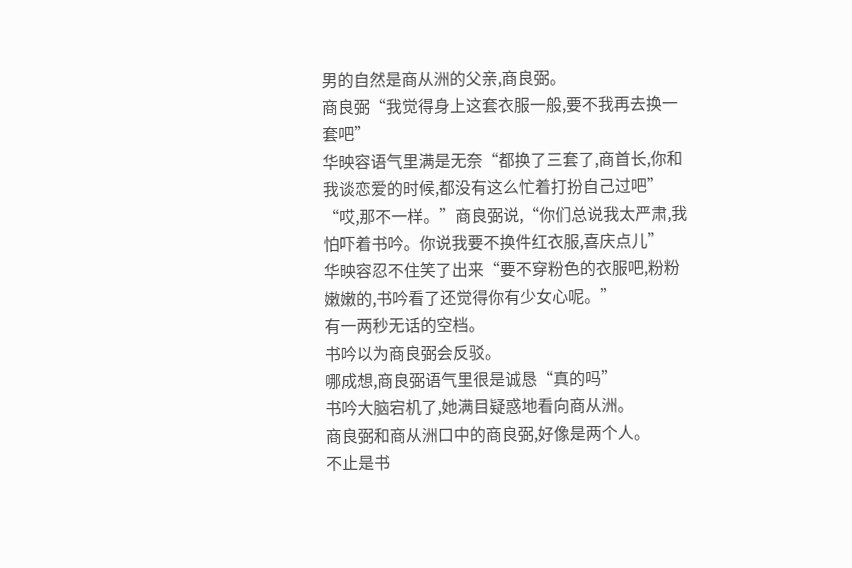男的自然是商从洲的父亲,商良弼。
商良弼“我觉得身上这套衣服一般,要不我再去换一套吧”
华映容语气里满是无奈“都换了三套了,商首长,你和我谈恋爱的时候,都没有这么忙着打扮自己过吧”
“哎,那不一样。”商良弼说,“你们总说我太严肃,我怕吓着书吟。你说我要不换件红衣服,喜庆点儿”
华映容忍不住笑了出来“要不穿粉色的衣服吧,粉粉嫩嫩的,书吟看了还觉得你有少女心呢。”
有一两秒无话的空档。
书吟以为商良弼会反驳。
哪成想,商良弼语气里很是诚恳“真的吗”
书吟大脑宕机了,她满目疑惑地看向商从洲。
商良弼和商从洲口中的商良弼,好像是两个人。
不止是书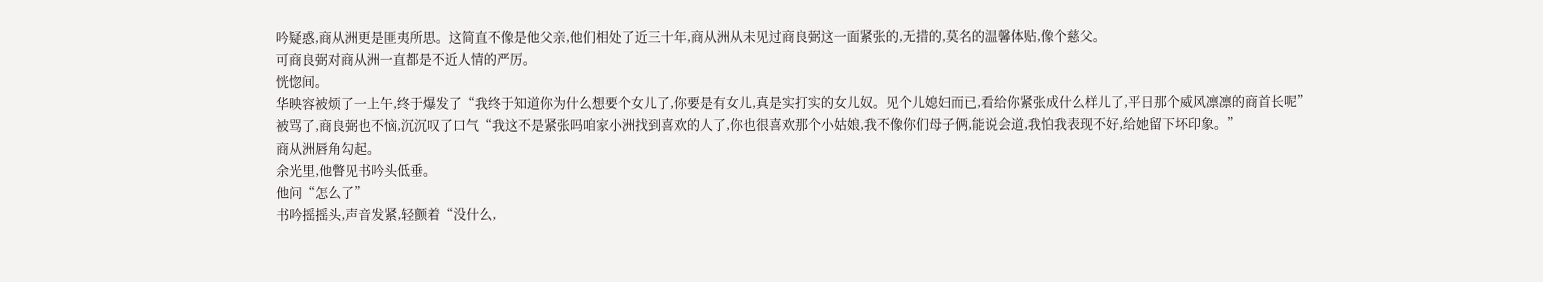吟疑惑,商从洲更是匪夷所思。这简直不像是他父亲,他们相处了近三十年,商从洲从未见过商良弼这一面紧张的,无措的,莫名的温馨体贴,像个慈父。
可商良弼对商从洲一直都是不近人情的严厉。
恍惚间。
华映容被烦了一上午,终于爆发了“我终于知道你为什么想要个女儿了,你要是有女儿,真是实打实的女儿奴。见个儿媳妇而已,看给你紧张成什么样儿了,平日那个威风凛凛的商首长呢”
被骂了,商良弼也不恼,沉沉叹了口气“我这不是紧张吗咱家小洲找到喜欢的人了,你也很喜欢那个小姑娘,我不像你们母子俩,能说会道,我怕我表现不好,给她留下坏印象。”
商从洲唇角勾起。
余光里,他瞥见书吟头低垂。
他问“怎么了”
书吟摇摇头,声音发紧,轻颤着“没什么,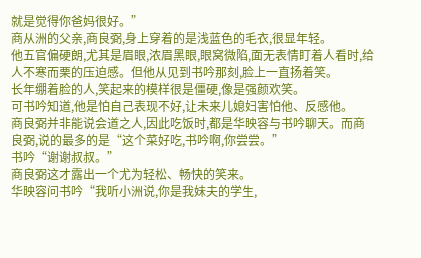就是觉得你爸妈很好。”
商从洲的父亲,商良弼,身上穿着的是浅蓝色的毛衣,很显年轻。
他五官偏硬朗,尤其是眉眼,浓眉黑眼,眼窝微陷,面无表情盯着人看时,给人不寒而栗的压迫感。但他从见到书吟那刻,脸上一直扬着笑。
长年绷着脸的人,笑起来的模样很是僵硬,像是强颜欢笑。
可书吟知道,他是怕自己表现不好,让未来儿媳妇害怕他、反感他。
商良弼并非能说会道之人,因此吃饭时,都是华映容与书吟聊天。而商良弼,说的最多的是“这个菜好吃,书吟啊,你尝尝。”
书吟“谢谢叔叔。”
商良弼这才露出一个尤为轻松、畅快的笑来。
华映容问书吟“我听小洲说,你是我妹夫的学生,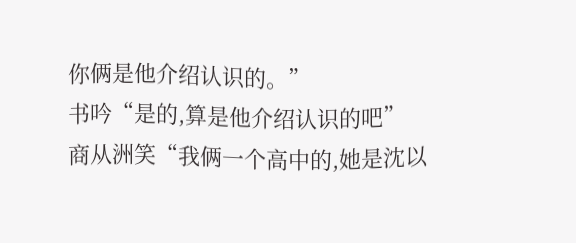你俩是他介绍认识的。”
书吟“是的,算是他介绍认识的吧”
商从洲笑“我俩一个高中的,她是沈以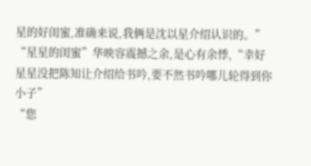星的好闺蜜,准确来说,我俩是沈以星介绍认识的。”
“星星的闺蜜”华映容震撼之余,是心有余悸,“幸好星星没把陈知让介绍给书吟,要不然书吟哪儿轮得到你小子”
“您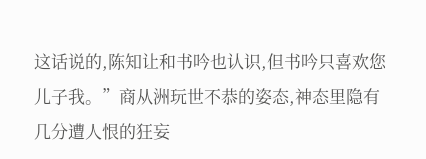这话说的,陈知让和书吟也认识,但书吟只喜欢您儿子我。”商从洲玩世不恭的姿态,神态里隐有几分遭人恨的狂妄